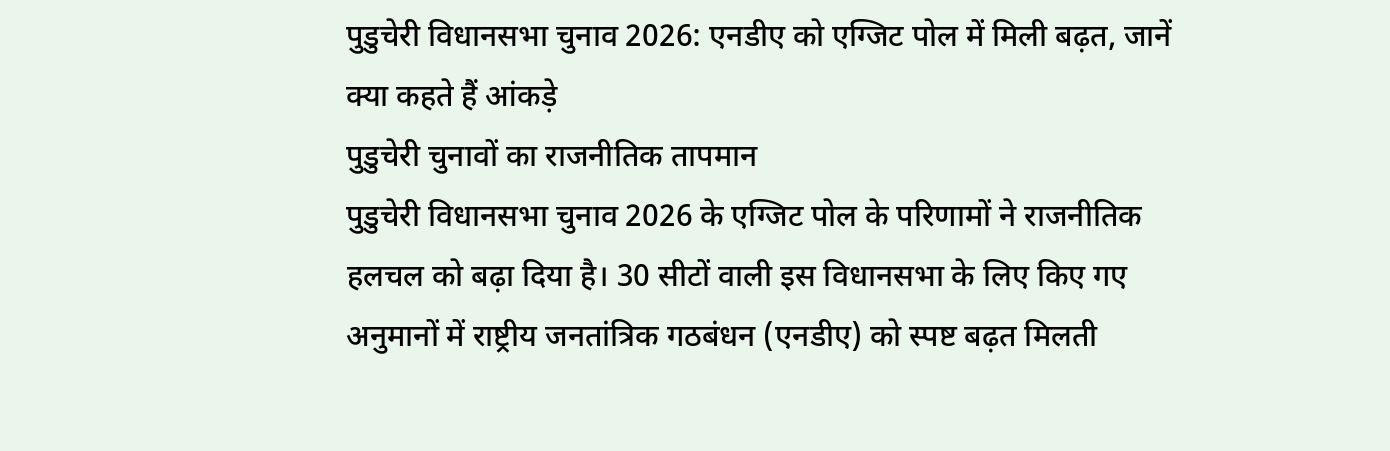पुडुचेरी विधानसभा चुनाव 2026: एनडीए को एग्जिट पोल में मिली बढ़त, जानें क्या कहते हैं आंकड़े
पुडुचेरी चुनावों का राजनीतिक तापमान
पुडुचेरी विधानसभा चुनाव 2026 के एग्जिट पोल के परिणामों ने राजनीतिक हलचल को बढ़ा दिया है। 30 सीटों वाली इस विधानसभा के लिए किए गए अनुमानों में राष्ट्रीय जनतांत्रिक गठबंधन (एनडीए) को स्पष्ट बढ़त मिलती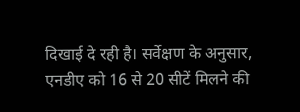दिखाई दे रही है। सर्वेक्षण के अनुसार, एनडीए को 16 से 20 सीटें मिलने की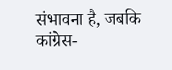संभावना है, जबकि कांग्रेस-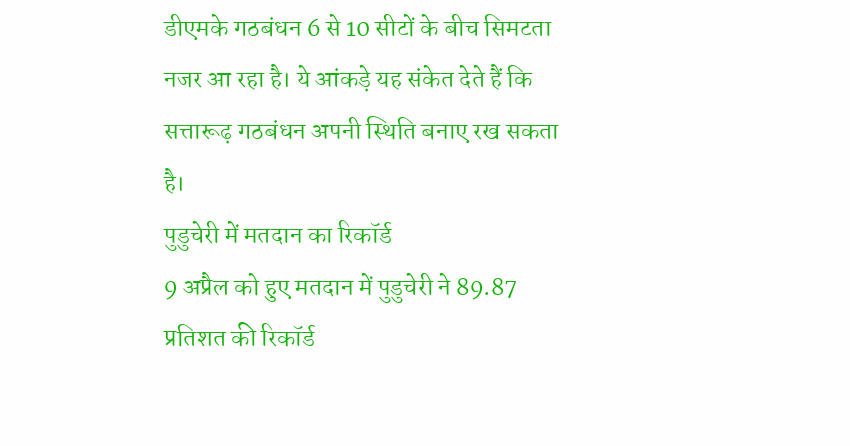डीएमके गठबंधन 6 से 10 सीटों के बीच सिमटता नजर आ रहा है। ये आंकड़े यह संकेत देते हैं कि सत्तारूढ़ गठबंधन अपनी स्थिति बनाए रख सकता है।
पुडुचेरी में मतदान का रिकॉर्ड
9 अप्रैल को हुए मतदान में पुडुचेरी ने 89.87 प्रतिशत की रिकॉर्ड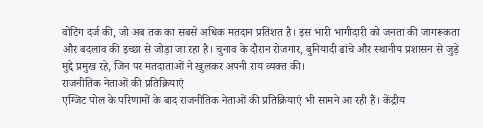वोटिंग दर्ज की, जो अब तक का सबसे अधिक मतदान प्रतिशत है। इस भारी भागीदारी को जनता की जागरूकता और बदलाव की इच्छा से जोड़ा जा रहा है। चुनाव के दौरान रोजगार, बुनियादी ढांचे और स्थानीय प्रशासन से जुड़े मुद्दे प्रमुख रहे, जिन पर मतदाताओं ने खुलकर अपनी राय व्यक्त की।
राजनीतिक नेताओं की प्रतिक्रियाएं
एग्जिट पोल के परिणामों के बाद राजनीतिक नेताओं की प्रतिक्रियाएं भी सामने आ रही हैं। केंद्रीय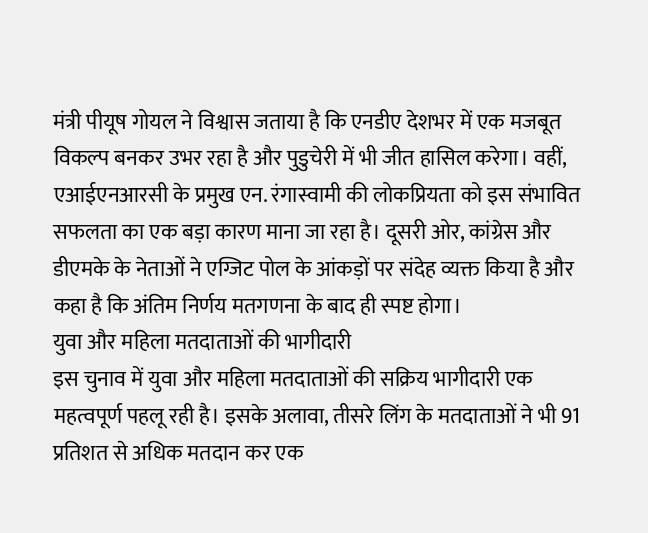मंत्री पीयूष गोयल ने विश्वास जताया है कि एनडीए देशभर में एक मजबूत विकल्प बनकर उभर रहा है और पुडुचेरी में भी जीत हासिल करेगा। वहीं, एआईएनआरसी के प्रमुख एन. रंगास्वामी की लोकप्रियता को इस संभावित सफलता का एक बड़ा कारण माना जा रहा है। दूसरी ओर, कांग्रेस और डीएमके के नेताओं ने एग्जिट पोल के आंकड़ों पर संदेह व्यक्त किया है और कहा है कि अंतिम निर्णय मतगणना के बाद ही स्पष्ट होगा।
युवा और महिला मतदाताओं की भागीदारी
इस चुनाव में युवा और महिला मतदाताओं की सक्रिय भागीदारी एक महत्वपूर्ण पहलू रही है। इसके अलावा, तीसरे लिंग के मतदाताओं ने भी 91 प्रतिशत से अधिक मतदान कर एक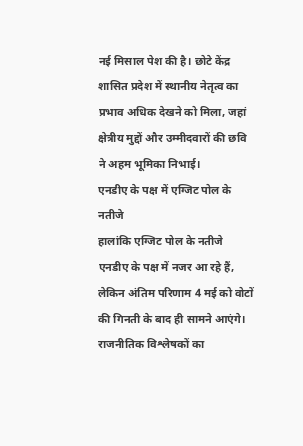नई मिसाल पेश की है। छोटे केंद्र शासित प्रदेश में स्थानीय नेतृत्व का प्रभाव अधिक देखने को मिला, जहां क्षेत्रीय मुद्दों और उम्मीदवारों की छवि ने अहम भूमिका निभाई।
एनडीए के पक्ष में एग्जिट पोल के नतीजे
हालांकि एग्जिट पोल के नतीजे एनडीए के पक्ष में नजर आ रहे हैं, लेकिन अंतिम परिणाम 4 मई को वोटों की गिनती के बाद ही सामने आएंगे। राजनीतिक विश्लेषकों का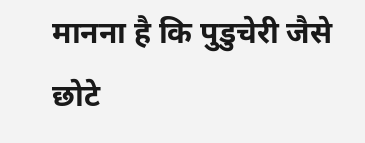मानना है कि पुडुचेरी जैसे छोटे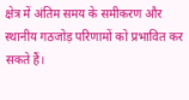क्षेत्र में अंतिम समय के समीकरण और स्थानीय गठजोड़ परिणामों को प्रभावित कर सकते हैं।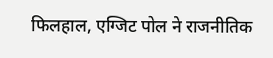फिलहाल, एग्जिट पोल ने राजनीतिक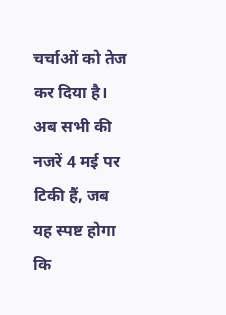चर्चाओं को तेज कर दिया है। अब सभी की नजरें 4 मई पर टिकी हैं, जब यह स्पष्ट होगा कि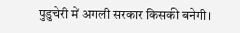पुडुचेरी में अगली सरकार किसकी बनेगी।